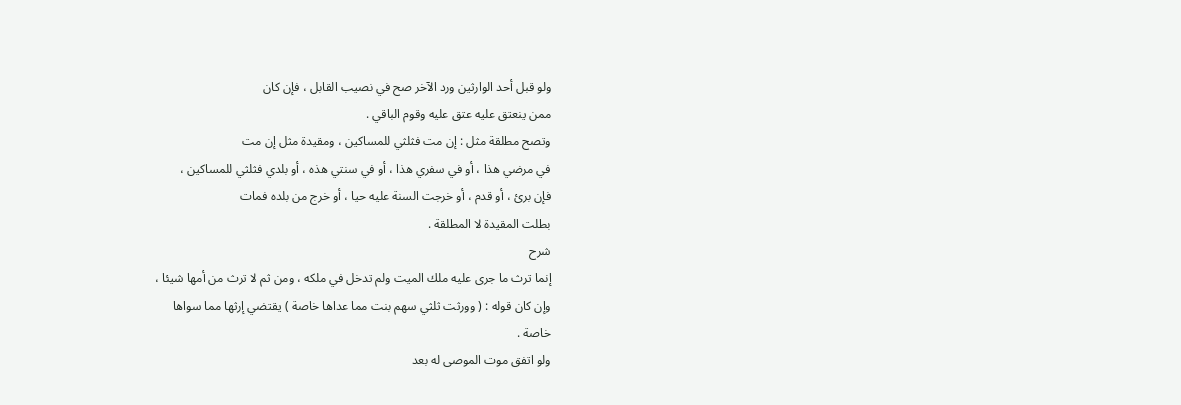ولو قبل أحد الوارثين ورد الآخر صح في نصيب القابل ، فإن كان
ممن ينعتق عليه عتق عليه وقوم الباقي .
وتصح مطلقة مثل : إن مت فثلثي للمساكين ، ومقيدة مثل إن مت
في مرضي هذا ، أو في سفري هذا ، أو في سنتي هذه ، أو بلدي فثلثي للمساكين ،
فإن برئ ، أو قدم ، أو خرجت السنة عليه حيا ، أو خرج من بلده فمات
بطلت المقيدة لا المطلقة .
شرح
إنما ترث ما جرى عليه ملك الميت ولم تدخل في ملكه ، ومن ثم لا ترث من أمها شيئا ،
وإن كان قوله : ( وورثت ثلثي سهم بنت مما عداها خاصة ) يقتضي إرثها مما سواها
خاصة .
ولو اتفق موت الموصى له بعد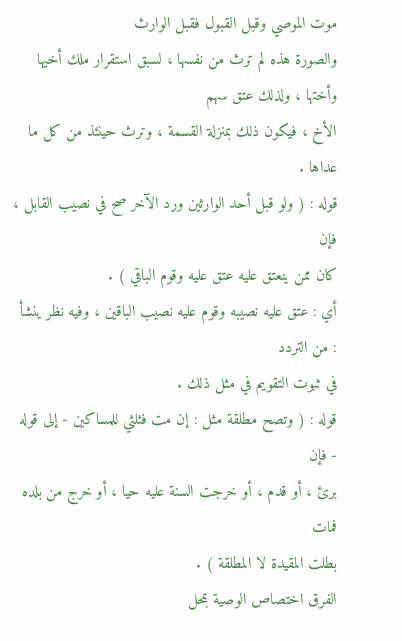موت الموصي وقبل القبول فقبل الوارث
والصورة هذه لم ترث من نفسها ، لسبق استقرار ملك أخيها وأختها ، ولذلك عتق سهم
الأخ ، فيكون ذلك بمنزلة القسمة ، وترث حينئذ من كل ما عداها .
قوله : ( ولو قبل أحد الوارثين ورد الآخر صح في نصيب القابل ، فإن
كان ممن ينعتق عليه عتق عليه وقوم الباقي ) .
أي : عتق عليه نصيبه وقوم عليه نصيب الباقين ، وفيه نظر ينشأ : من التردد
في ثبوت التقويم في مثل ذلك .
قوله : ( وتصح مطلقة مثل : إن مت فثلثي للمساكين - إلى قوله - فإن
برئ ، أو قدم ، أو خرجت السنة عليه حيا ، أو خرج من بلده فمات
بطلت المقيدة لا المطلقة ) .
الفرق اختصاص الوصية بمحل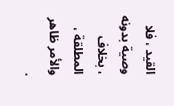القيد ، فلا وصية بدونه ، بخلاف المطلقة ،
والأمر ظاهر .